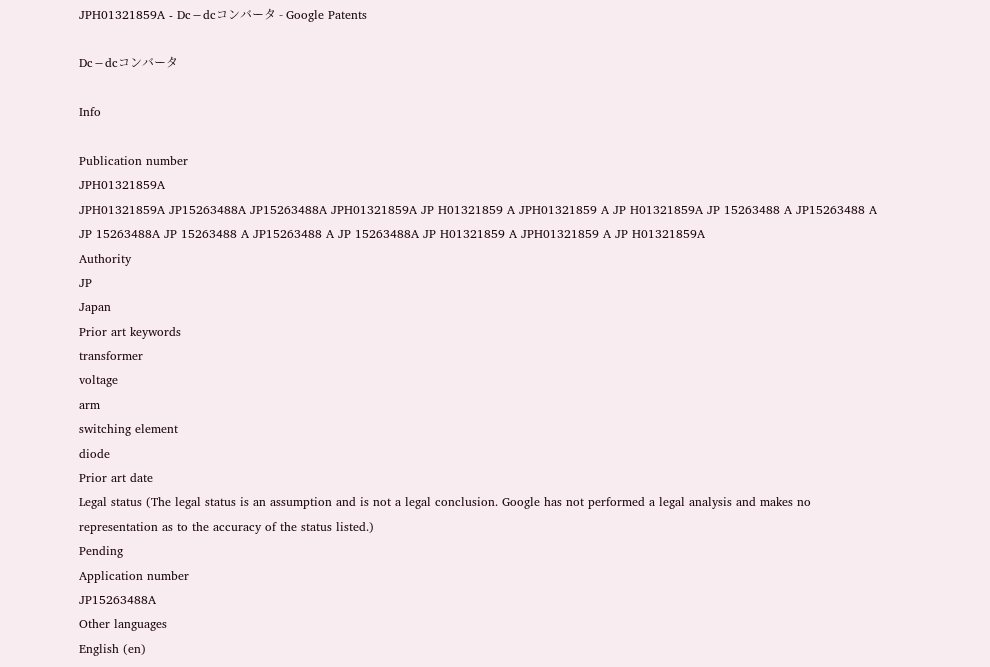JPH01321859A - Dc−dcコンバータ - Google Patents

Dc−dcコンバータ

Info

Publication number
JPH01321859A
JPH01321859A JP15263488A JP15263488A JPH01321859A JP H01321859 A JPH01321859 A JP H01321859A JP 15263488 A JP15263488 A JP 15263488A JP 15263488 A JP15263488 A JP 15263488A JP H01321859 A JPH01321859 A JP H01321859A
Authority
JP
Japan
Prior art keywords
transformer
voltage
arm
switching element
diode
Prior art date
Legal status (The legal status is an assumption and is not a legal conclusion. Google has not performed a legal analysis and makes no representation as to the accuracy of the status listed.)
Pending
Application number
JP15263488A
Other languages
English (en)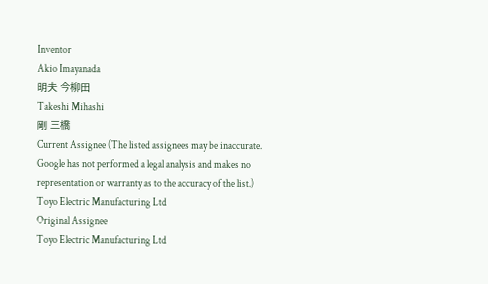Inventor
Akio Imayanada
明夫 今柳田
Takeshi Mihashi
剛 三橋
Current Assignee (The listed assignees may be inaccurate. Google has not performed a legal analysis and makes no representation or warranty as to the accuracy of the list.)
Toyo Electric Manufacturing Ltd
Original Assignee
Toyo Electric Manufacturing Ltd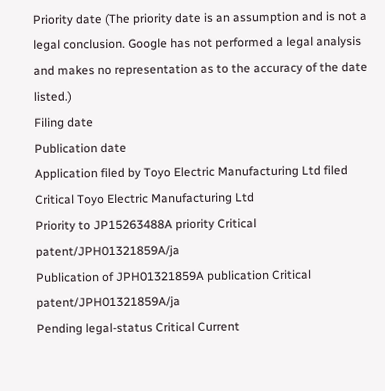Priority date (The priority date is an assumption and is not a legal conclusion. Google has not performed a legal analysis and makes no representation as to the accuracy of the date listed.)
Filing date
Publication date
Application filed by Toyo Electric Manufacturing Ltd filed Critical Toyo Electric Manufacturing Ltd
Priority to JP15263488A priority Critical patent/JPH01321859A/ja
Publication of JPH01321859A publication Critical patent/JPH01321859A/ja
Pending legal-status Critical Current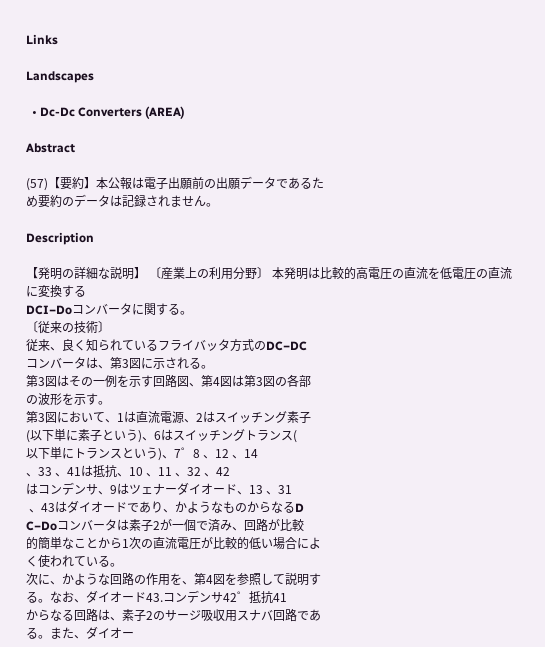Links

Landscapes

  • Dc-Dc Converters (AREA)

Abstract

(57)【要約】本公報は電子出願前の出願データであるた
め要約のデータは記録されません。

Description

【発明の詳細な説明】 〔産業上の利用分野〕 本発明は比較的高電圧の直流を低電圧の直流に変換する
DCI−Doコンバータに関する。
〔従来の技術〕
従来、良く知られているフライバッタ方式のDC−DC
コンバータは、第3図に示される。
第3図はその一例を示す回路図、第4図は第3図の各部
の波形を示す。
第3図において、1は直流電源、2はスイッチング素子
(以下単に素子という)、6はスイッチングトランス(
以下単にトランスという)、7゜8 、12 、14
、33 、41は抵抗、10 、11 、32 、42
はコンデンサ、9はツェナーダイオード、13 、31
 、43はダイオードであり、かようなものからなるD
C−Doコンバータは素子2が一個で済み、回路が比較
的簡単なことから1次の直流電圧が比較的低い場合によ
く使われている。
次に、かような回路の作用を、第4図を参照して説明す
る。なお、ダイオード43.コンデンサ42゜抵抗41
からなる回路は、素子2のサージ吸収用スナバ回路であ
る。また、ダイオー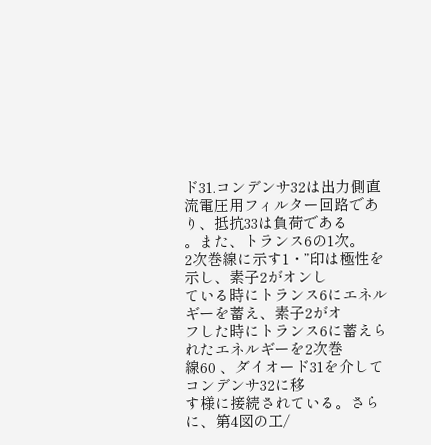ド31.コンデンサ32は出力側直
流電圧用フィルター回路であり、抵抗33は負荷である
。また、トランス6の1次。
2次巻線に示す1・”印は極性を示し、素子2がオンし
ている時にトランス6にエネルギーを蓄え、素子2がオ
フした時にトランス6に蓄えられたエネルギーを2次巻
線60 、ダイオード31を介してコンデンサ32に移
す様に接続されている。さらに、第4図の工/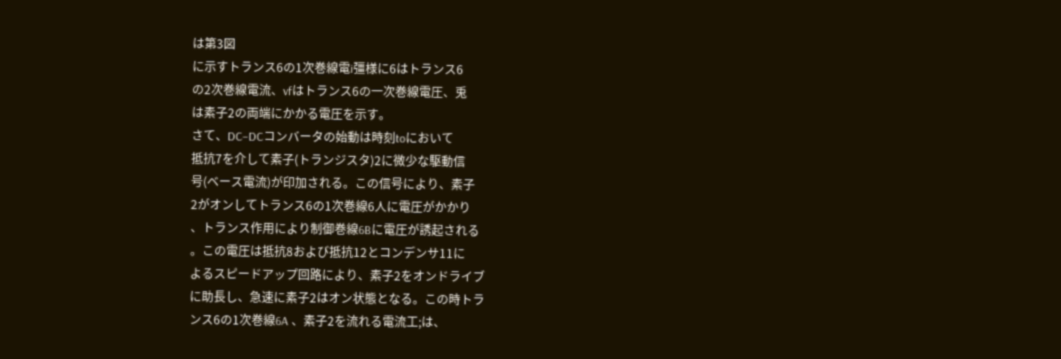は第3図
に示すトランス6の1次巻線電i彊様に6はトランス6
の2次巻線電流、vfはトランス6の一次巻線電圧、兎
は素子2の両端にかかる電圧を示す。
さて、DC−DCコンバータの始動は時刻toにおいて
抵抗7を介して素子(トランジスタ)2に微少な駆動信
号(ベース電流)が印加される。この信号により、素子
2がオンしてトランス6の1次巻線6人に電圧がかかり
、トランス作用により制御巻線6Bに電圧が誘起される
。この電圧は抵抗8および抵抗12とコンデンサ11に
よるスピードアップ回路により、素子2をオンドライブ
に助長し、急速に素子2はオン状態となる。この時トラ
ンス6の1次巻線6A 、素子2を流れる電流工;は、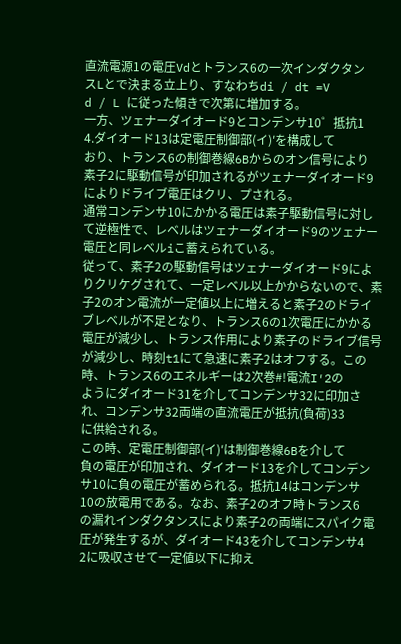直流電源1の電圧Vdとトランス6の一次インダクタン
スLとで決まる立上り、すなわちdi / dt =V
d / L に従った傾きで次第に増加する。
一方、ツェナーダイオード9とコンデンサ10゜抵抗1
4.ダイオード13は定電圧制御部(イ)′を構成して
おり、トランス6の制御巻線6Bからのオン信号により
素子2に駆動信号が印加されるがツェナーダイオード9
によりドライブ電圧はクリ、プされる。
通常コンデンサ10にかかる電圧は素子駆動信号に対し
て逆極性で、レベルはツェナーダイオード9のツェナー
電圧と同レベルiこ蓄えられている。
従って、素子2の駆動信号はツェナーダイオード9によ
りクリケグされて、一定レベル以上かからないので、素
子2のオン電流が一定値以上に増えると素子2のドライ
ブレベルが不足となり、トランス6の1次電圧にかかる
電圧が減少し、トランス作用により素子のドライブ信号
が減少し、時刻t1にて急速に素子2はオフする。この
時、トランス6のエネルギーは2次巻#!電流I′2の
ようにダイオード31を介してコンデンサ32に印加さ
れ、コンデンサ32両端の直流電圧が抵抗(負荷)33
に供給される。
この時、定電圧制御部(イ)′は制御巻線6Bを介して
負の電圧が印加され、ダイオード13を介してコンデン
サ10に負の電圧が蓄められる。抵抗14はコンデンサ
10の放電用である。なお、素子2のオフ時トランス6
の漏れインダクタンスにより素子2の両端にスパイク電
圧が発生するが、ダイオード43を介してコンデンサ4
2に吸収させて一定値以下に抑え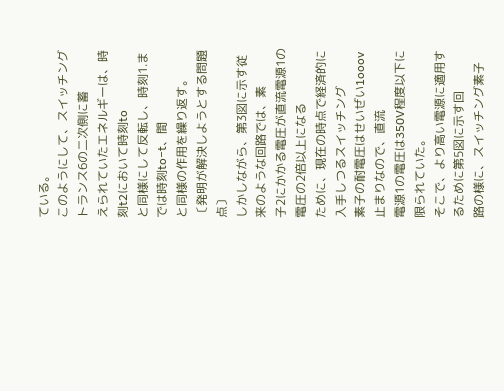ている。
このようにして、スイッチングトランス6の二次側に蓄
えられていたエネルギーは、時刻t2において時刻to
と同様にして反転し、時刻1.までは時刻to−t、間
と同様の作用を繰り返す。
〔発明が解決しようとする問題点〕
しかしながら、第3図に示す従来のような回路では、素
子2にかかる電圧が直流電源1の電圧の2倍以上になる
ために、現在の時点で経済的に入手しつるスイッチング
素子の耐電圧はせいぜい1ooov止まりなので、直流
電源1の電圧は350V程度以下に限られていた。
そこで、より高い電源に適用するために第5図に示す回
路の様に、スイッチング素子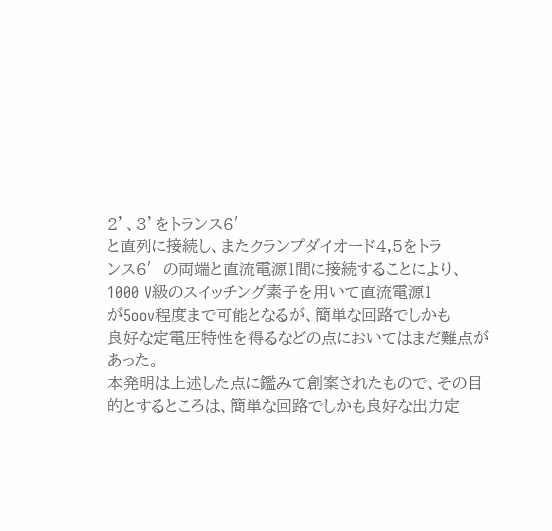2’、3’をトランス6′
と直列に接続し、またクランプダイオード4,5をトラ
ンス6′の両端と直流電源1間に接続することにより、
1000 V級のスイッチング素子を用いて直流電源1
が5oov程度まで可能となるが、簡単な回路でしかも
良好な定電圧特性を得るなどの点においてはまだ難点が
あった。
本発明は上述した点に鑑みて創案されたもので、その目
的とするところは、簡単な回路でしかも良好な出力定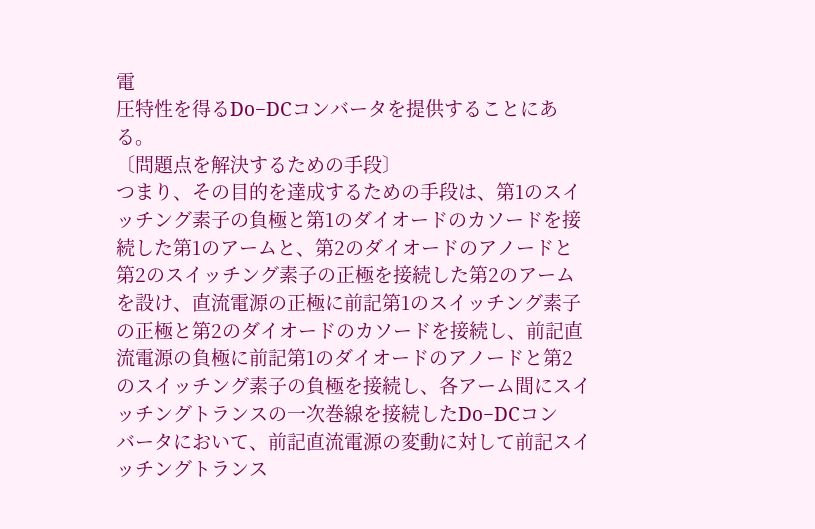電
圧特性を得るDo−DCコンバータを提供することにあ
る。
〔問題点を解決するための手段〕
つまり、その目的を達成するための手段は、第1のスイ
ッチング素子の負極と第1のダイオードのカソードを接
続した第1のアームと、第2のダイオードのアノードと
第2のスイッチング素子の正極を接続した第2のアーム
を設け、直流電源の正極に前記第1のスイッチング素子
の正極と第2のダイオードのカソードを接続し、前記直
流電源の負極に前記第1のダイオードのアノードと第2
のスイッチング素子の負極を接続し、各アーム間にスイ
ッチングトランスの一次巻線を接続したDo−DCコン
バータにおいて、前記直流電源の変動に対して前記スイ
ッチングトランス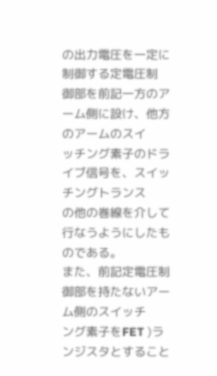の出力電圧を一定に制御する定電圧制
御部を前記一方のアーム側に設け、他方のアームのスイ
ッチング素子のドライブ信号を、スイッチングトランス
の他の巻線を介して行なうようにしたものである。
また、前記定電圧制御部を持たないアーム側のスイッチ
ング素子をFET )ランジスタとすること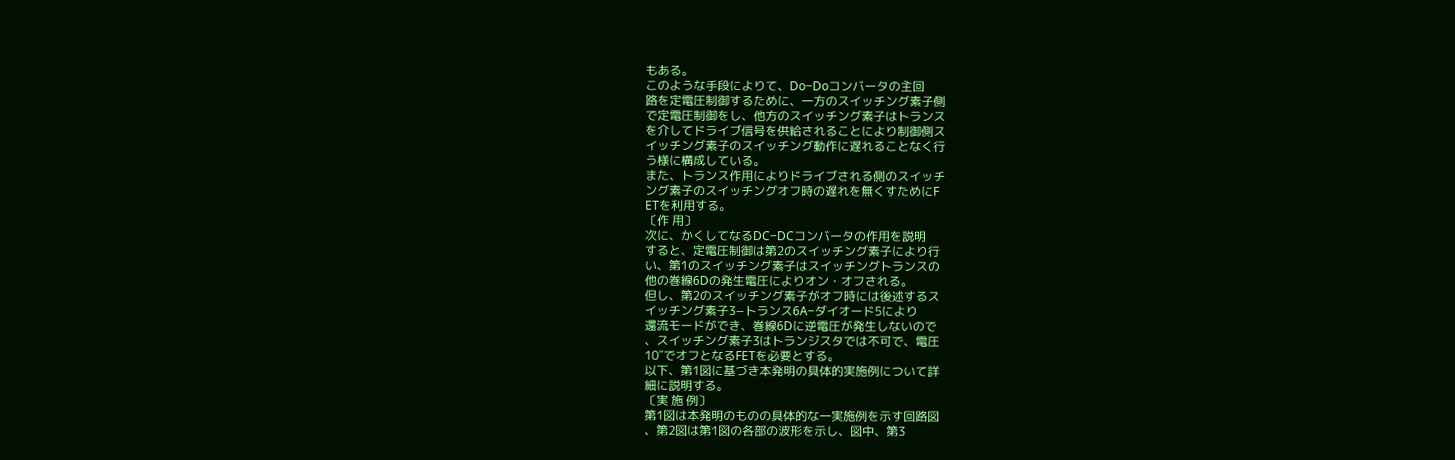もある。
このような手段によりて、Do−Doコンバータの主回
路を定電圧制御するために、一方のスイッチング素子側
で定電圧制御をし、他方のスイッチング素子はトランス
を介してドライブ信号を供給されることにより制御側ス
イッチング素子のスイッチング動作に遅れることなく行
う様に構成している。
また、トランス作用によりドライブされる側のスイッチ
ング素子のスイッチングオフ時の遅れを無くすためにF
ETを利用する。
〔作 用〕
次に、かくしてなるDC−DCコンバータの作用を説明
すると、定電圧制御は第2のスイッチング素子により行
い、第1のスイッチング素子はスイッチングトランスの
他の巻線6Dの発生電圧によりオン・オフされる。
但し、第2のスイッチング素子がオフ時には後述するス
イッチング素子3−トランス6A−ダイオード5により
還流モードができ、巻線6Dに逆電圧が発生しないので
、スイッチング素子3はトランジスタでは不可で、電圧
10″でオフとなるFETを必要とする。
以下、第1図に基づき本発明の具体的実施例について詳
細に説明する。
〔実 施 例〕
第1図は本発明のものの具体的な一実施例を示す回路図
、第2図は第1図の各部の波形を示し、図中、第3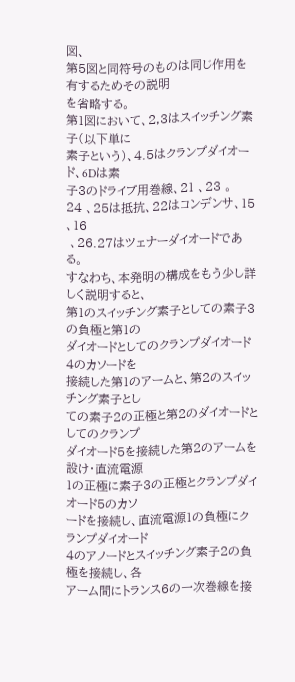図、
第5図と同符号のものは同じ作用を有するためその説明
を省略する。
第1図において、2,3はスイッチング素子(以下単に
素子という)、4.5はクランプダイオード、6Dは素
子3のドライブ用巻線、21 、23 。
24 、25は抵抗、22はコンデンサ、15 、16
 、26.27はツェナーダイオードである。
すなわち、本発明の構成をもう少し詳しく説明すると、
第1のスイッチング素子としての素子3の負極と第1の
ダイオードとしてのクランプダイオード4のカソードを
接続した第1のアームと、第2のスイッチング素子とし
ての素子2の正極と第2のダイオードとしてのクランプ
ダイオード5を接続した第2のアームを設け・直流電源
1の正極に素子3の正極とクランプダイオード5のカソ
ードを接続し、直流電源1の負極にクランプダイオード
4のアノードとスイッチング素子2の負極を接続し、各
アーム間にトランス6の一次巻線を接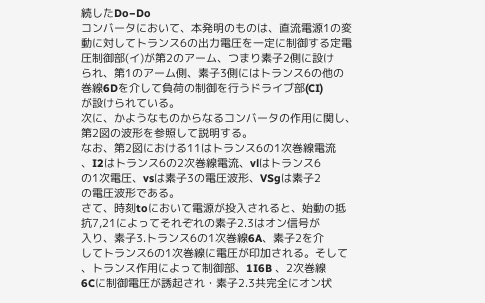続したDo−Do
コンバータにおいて、本発明のものは、直流電源1の変
動に対してトランス6の出力電圧を一定に制御する定電
圧制御部(イ)が第2のアーム、つまり素子2側に設け
られ、第1のアーム側、素子3側にはトランス6の他の
巻線6Dを介して負荷の制御を行うドライブ部(CI)
が設けられている。
次に、かようなものからなるコンバータの作用に関し、
第2図の波形を参照して説明する。
なお、第2図における11はトランス6の1次巻線電流
、I2はトランス6の2次巻線電流、vlはトランス6
の1次電圧、vsは素子3の電圧波形、VSgは素子2
の電圧波形である。
さて、時刻toにおいて電源が投入されると、始動の抵
抗7,21によってそれぞれの素子2.3はオン信号が
入り、素子3.トランス6の1次巻線6A、素子2を介
してトランス6の1次巻線に電圧が印加される。そして
、トランス作用によって制御部、1I6B 、2次巻線
6Cに制御電圧が誘起され・素子2.3共完全にオン状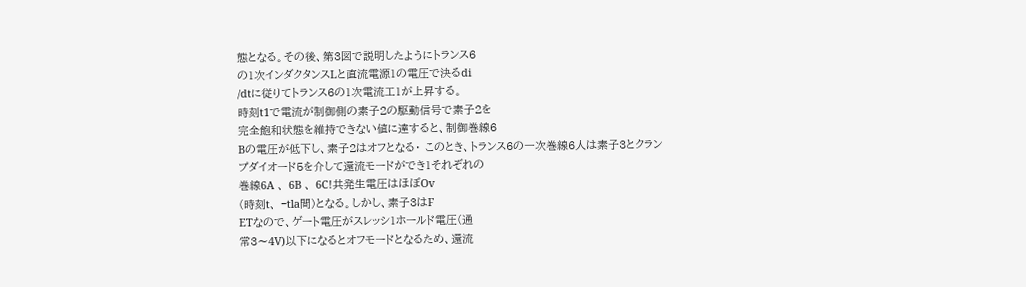態となる。その後、第3図で説明したようにトランス6
の1次インダクタンスLと直流電源1の電圧で決るdi
/dtに従りてトランス6の1次電流工1が上昇する。
時刻t1で電流が制御側の素子2の駆動信号で素子2を
完全飽和状態を維持できない値に達すると、制御巻線6
Bの電圧が低下し、素子2はオフとなる・ このとき、トランス6の一次巻線6人は素子3とクラン
プダイオード5を介して還流モードができ1それぞれの
巻線6A 、 6B 、 6C!共発生電圧はほぼOv
(時刻t、 −tla間)となる。しかし、素子3はF
ETなので、ゲート電圧がスレッシ1ホールド電圧(通
常3〜4V)以下になるとオフモードとなるため、還流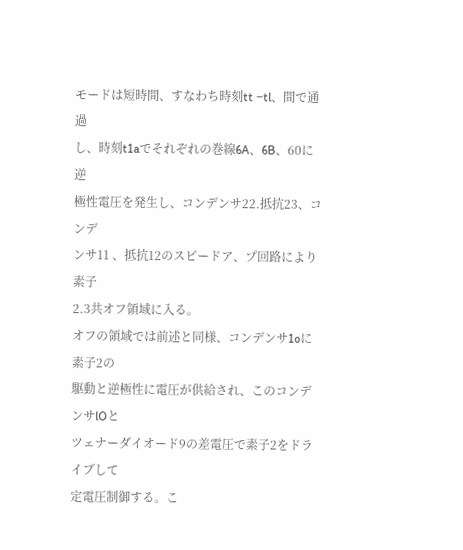モードは短時間、すなわち時刻tt −tl、間で通過
し、時刻t1aでそれぞれの巻線6A、6B、60に逆
極性電圧を発生し、コンデンサ22.抵抗23、コンデ
ンサ11 、抵抗12のスピードア、プ回路により素子
2.3共オフ領域に入る。
オフの領域では前述と同様、コンデンサ1oに素子2の
駆動と逆極性に電圧が供給され、このコンデンサlOと
ツェナーダイオード9の差電圧で素子2をドライブして
定電圧制御する。こ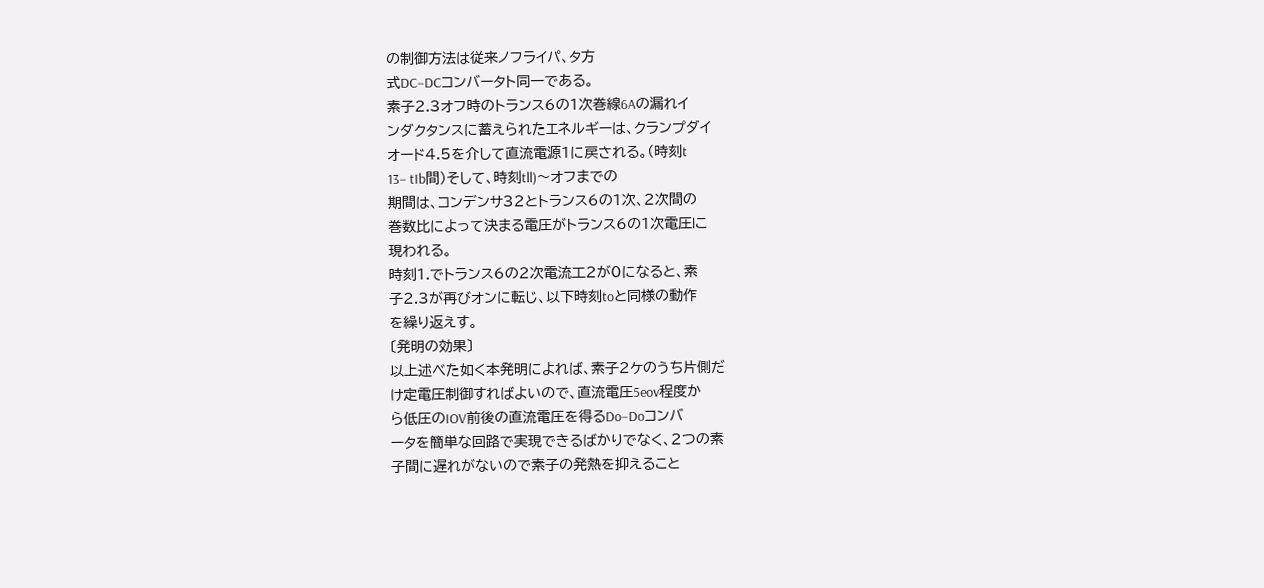の制御方法は従来ノフライパ、タ方
式DC−DCコンバータト同一である。
素子2.3オフ時のトランス6の1次巻線6Aの漏れイ
ンダクタンスに蓄えられたエネルギーは、クランプダイ
オード4.5を介して直流電源1に戻される。(時刻t
13− tIb間)そして、時刻tll)〜オフまでの
期間は、コンデンサ32とトランス6の1次、2次間の
巻数比によって決まる電圧がトランス6の1次電圧lこ
現われる。
時刻1.でトランス6の2次電流工2が0になると、素
子2.3が再びオンに転じ、以下時刻toと同様の動作
を繰り返えす。
〔発明の効果〕
以上述べた如く本発明によれば、素子2ケのうち片側だ
け定電圧制御すればよいので、直流電圧5eov程度か
ら低圧のIOV前後の直流電圧を得るDo−Doコンバ
ータを簡単な回路で実現できるばかりでなく、2つの素
子間に遅れがないので素子の発熱を抑えること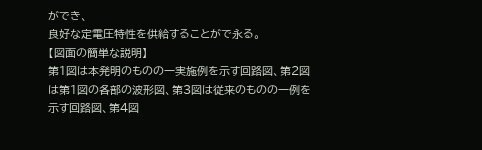ができ、
良好な定電圧特性を供給することがで永る。
【図面の簡単な説明】
第1図は本発明のものの一実施例を示す回路図、第2図
は第1図の各部の波形図、第3図は従来のものの一例を
示す回路図、第4図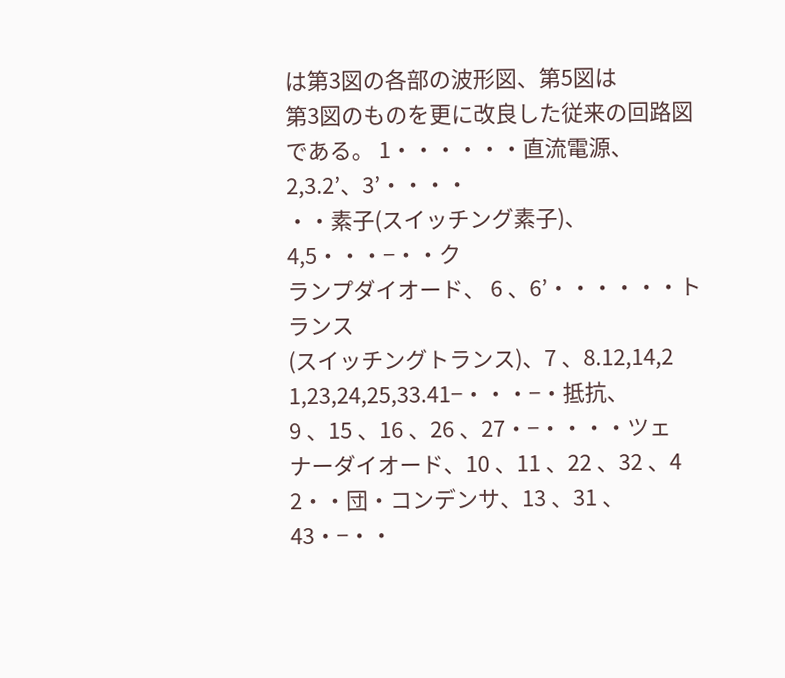は第3図の各部の波形図、第5図は
第3図のものを更に改良した従来の回路図である。 1・・・・・・直流電源、2,3.2’、3’・・・・
・・素子(スイッチング素子)、4,5・・・−・・ク
ランプダイオード、 6 、6’・・・・・・トランス
(スイッチングトランス)、7 、8.12,14,2
1,23,24,25,33.41−・・・−・抵抗、
9 、15 、16 、26 、27・−・・・・ツェ
ナーダイオード、10 、11 、22 、32 、4
2・・団・コンデンサ、13 、31 、43・−・・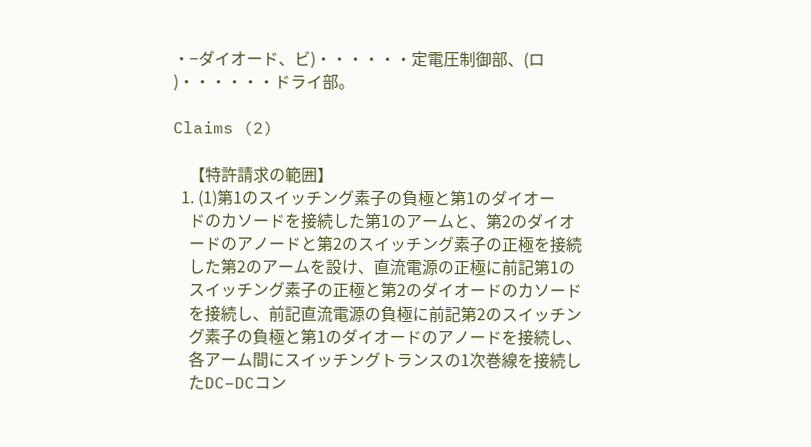・−ダイオード、ビ)・・・・・・定電圧制御部、(ロ
)・・・・・・ドライ部。

Claims (2)

    【特許請求の範囲】
  1. (1)第1のスイッチング素子の負極と第1のダイオー
    ドのカソードを接続した第1のアームと、第2のダイオ
    ードのアノードと第2のスイッチング素子の正極を接続
    した第2のアームを設け、直流電源の正極に前記第1の
    スイッチング素子の正極と第2のダイオードのカソード
    を接続し、前記直流電源の負極に前記第2のスイッチン
    グ素子の負極と第1のダイオードのアノードを接続し、
    各アーム間にスイッチングトランスの1次巻線を接続し
    たDC−DCコン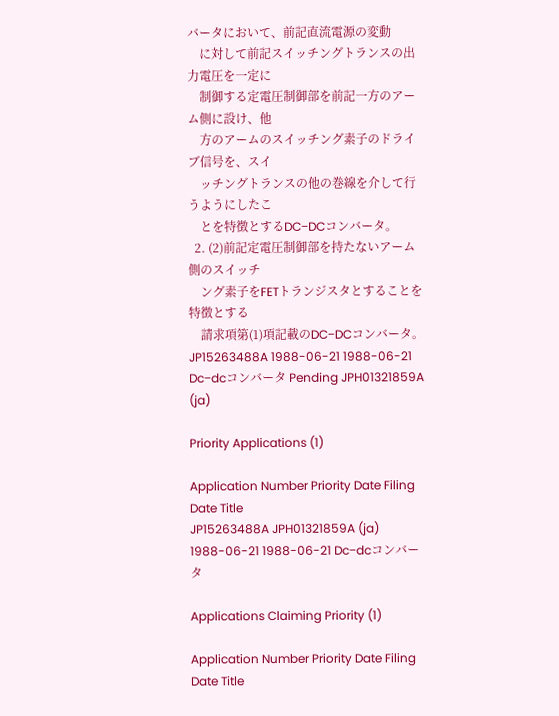バータにおいて、前記直流電源の変動
    に対して前記スイッチングトランスの出力電圧を一定に
    制御する定電圧制御部を前記一方のアーム側に設け、他
    方のアームのスイッチング素子のドライブ信号を、スイ
    ッチングトランスの他の巻線を介して行うようにしたこ
    とを特徴とするDC−DCコンバータ。
  2. (2)前記定電圧制御部を持たないアーム側のスイッチ
    ング素子をFETトランジスタとすることを特徴とする
    請求項第(1)項記載のDC−DCコンバータ。
JP15263488A 1988-06-21 1988-06-21 Dc−dcコンバータ Pending JPH01321859A (ja)

Priority Applications (1)

Application Number Priority Date Filing Date Title
JP15263488A JPH01321859A (ja) 1988-06-21 1988-06-21 Dc−dcコンバータ

Applications Claiming Priority (1)

Application Number Priority Date Filing Date Title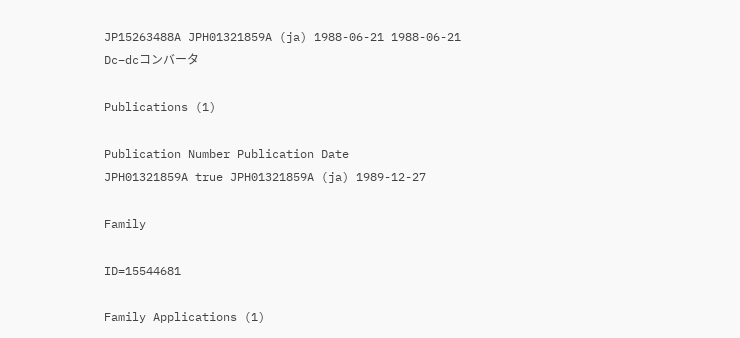JP15263488A JPH01321859A (ja) 1988-06-21 1988-06-21 Dc−dcコンバータ

Publications (1)

Publication Number Publication Date
JPH01321859A true JPH01321859A (ja) 1989-12-27

Family

ID=15544681

Family Applications (1)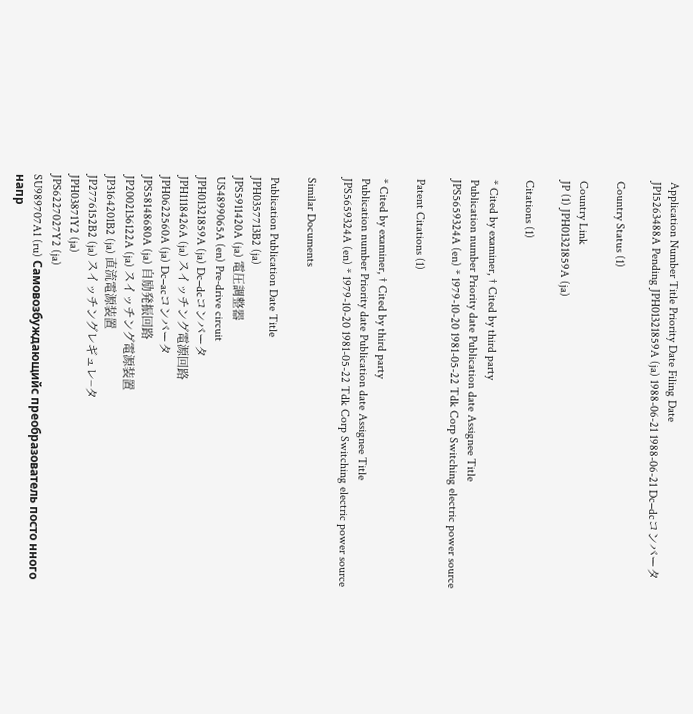Application Number Title Priority Date Filing Date
JP15263488A Pending JPH01321859A (ja) 1988-06-21 1988-06-21 Dc−dcコンバータ

Country Status (1)

Country Link
JP (1) JPH01321859A (ja)

Citations (1)

* Cited by examiner, † Cited by third party
Publication number Priority date Publication date Assignee Title
JPS5659324A (en) * 1979-10-20 1981-05-22 Tdk Corp Switching electric power source

Patent Citations (1)

* Cited by examiner, † Cited by third party
Publication number Priority date Publication date Assignee Title
JPS5659324A (en) * 1979-10-20 1981-05-22 Tdk Corp Switching electric power source

Similar Documents

Publication Publication Date Title
JPH0357713B2 (ja)
JPS5911420A (ja) 電圧調整器
US4899065A (en) Pre-drive circuit
JPH01321859A (ja) Dc−dcコンバータ
JPH1118426A (ja) スイッチング電源回路
JPH0622560A (ja) Dc−acコンバータ
JPS58148680A (ja) 自励発振回路
JP2002136122A (ja) スイッチング電源装置
JP3164201B2 (ja) 直流電源装置
JP2776152B2 (ja) スイッチングレギュレ−タ
JPH03871Y2 (ja)
JPS6227027Y2 (ja)
SU989707A1 (ru) Самовозбуждающийс преобразователь посто нного напр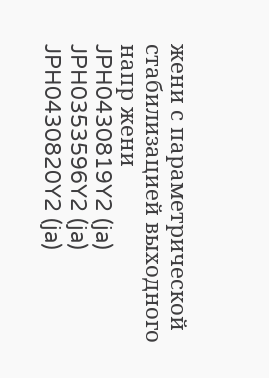жени с параметрической стабилизацией выходного напр жени
JPH0430819Y2 (ja)
JPH0353596Y2 (ja)
JPH0430820Y2 (ja)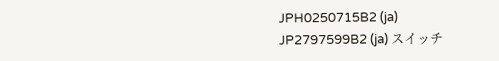JPH0250715B2 (ja)
JP2797599B2 (ja) スイッチ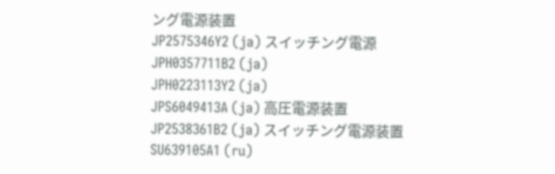ング電源装置
JP2575346Y2 (ja) スイッチング電源
JPH0357711B2 (ja)
JPH0223113Y2 (ja)
JPS6049413A (ja) 高圧電源装置
JP2538361B2 (ja) スイッチング電源装置
SU639105A1 (ru)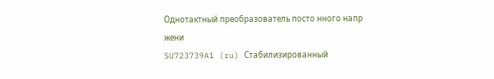Однотактный преобразователь посто нного напр жени
SU723739A1 (ru) Стабилизированный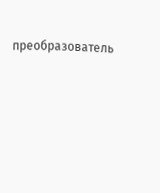преобразователь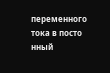переменного тока в посто нный